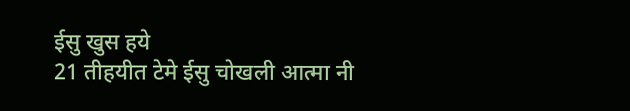ईसु खुस हये
21 तीहयीत टेमे ईसु चोखली आत्मा नी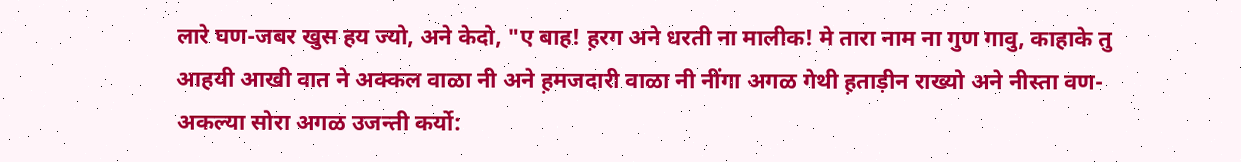लारे घण-जबर खुस हय ज्यो, अने केदो, "ए बाह! ह़रग अने धरती ना मालीक! मे तारा नाम ना गुण गावु, काहाके तु आहयी आखी वात ने अक्कल वाळा नी अने ह़मजदारी वाळा नी नींगा अगळ गेथी ह़ताड़ीन राख्यो अने नीस्ता वण-अकल्या सोरा अगळ उजन्ती कर्यो: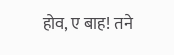होव, ए बाह! तने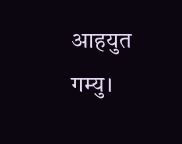आहयुत गम्यु।